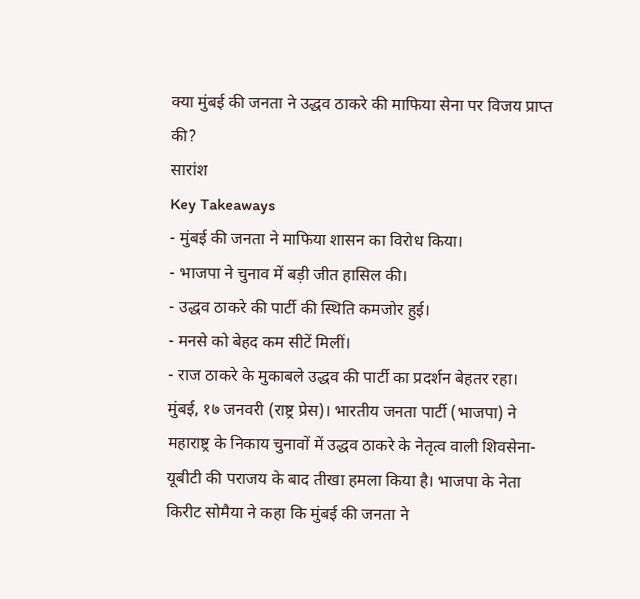क्या मुंबई की जनता ने उद्धव ठाकरे की माफिया सेना पर विजय प्राप्त की?
सारांश
Key Takeaways
- मुंबई की जनता ने माफिया शासन का विरोध किया।
- भाजपा ने चुनाव में बड़ी जीत हासिल की।
- उद्धव ठाकरे की पार्टी की स्थिति कमजोर हुई।
- मनसे को बेहद कम सीटें मिलीं।
- राज ठाकरे के मुकाबले उद्धव की पार्टी का प्रदर्शन बेहतर रहा।
मुंबई, १७ जनवरी (राष्ट्र प्रेस)। भारतीय जनता पार्टी (भाजपा) ने महाराष्ट्र के निकाय चुनावों में उद्धव ठाकरे के नेतृत्व वाली शिवसेना-यूबीटी की पराजय के बाद तीखा हमला किया है। भाजपा के नेता किरीट सोमैया ने कहा कि मुंबई की जनता ने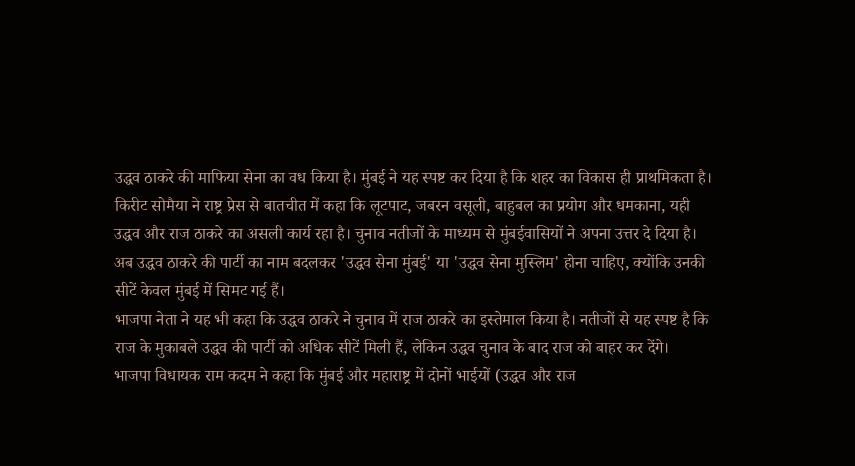उद्धव ठाकरे की माफिया सेना का वध किया है। मुंबई ने यह स्पष्ट कर दिया है कि शहर का विकास ही प्राथमिकता है।
किरीट सोमैया ने राष्ट्र प्रेस से बातचीत में कहा कि लूटपाट, जबरन वसूली, बाहुबल का प्रयोग और धमकाना, यही उद्धव और राज ठाकरे का असली कार्य रहा है। चुनाव नतीजों के माध्यम से मुंबईवासियों ने अपना उत्तर दे दिया है। अब उद्धव ठाकरे की पार्टी का नाम बदलकर 'उद्धव सेना मुंबई' या 'उद्धव सेना मुस्लिम' होना चाहिए, क्योंकि उनकी सीटें केवल मुंबई में सिमट गई हैं।
भाजपा नेता ने यह भी कहा कि उद्धव ठाकरे ने चुनाव में राज ठाकरे का इस्तेमाल किया है। नतीजों से यह स्पष्ट है कि राज के मुकाबले उद्धव की पार्टी को अधिक सीटें मिली हैं, लेकिन उद्धव चुनाव के बाद राज को बाहर कर देंगे।
भाजपा विधायक राम कदम ने कहा कि मुंबई और महाराष्ट्र में दोनों भाईयों (उद्धव और राज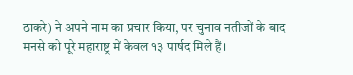ठाकरे) ने अपने नाम का प्रचार किया, पर चुनाव नतीजों के बाद मनसे को पूरे महाराष्ट्र में केवल १३ पार्षद मिले हैं।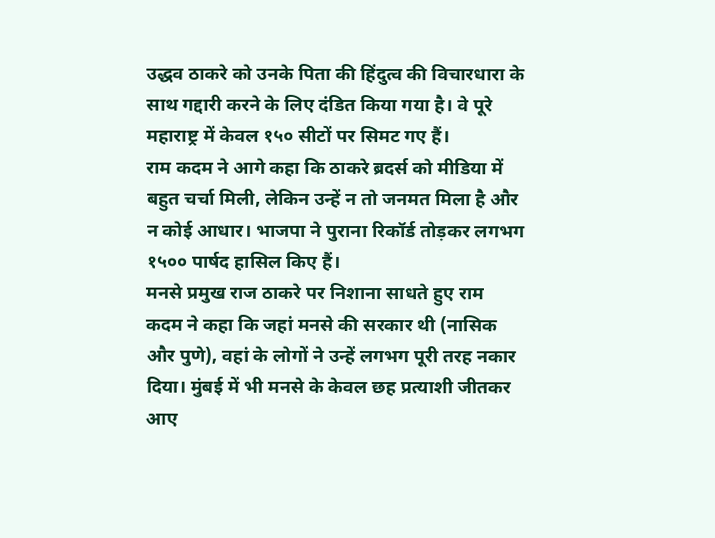उद्धव ठाकरे को उनके पिता की हिंदुत्व की विचारधारा के साथ गद्दारी करने के लिए दंडित किया गया है। वे पूरे महाराष्ट्र में केवल १५० सीटों पर सिमट गए हैं।
राम कदम ने आगे कहा कि ठाकरे ब्रदर्स को मीडिया में बहुत चर्चा मिली, लेकिन उन्हें न तो जनमत मिला है और न कोई आधार। भाजपा ने पुराना रिकॉर्ड तोड़कर लगभग १५०० पार्षद हासिल किए हैं।
मनसे प्रमुख राज ठाकरे पर निशाना साधते हुए राम कदम ने कहा कि जहां मनसे की सरकार थी (नासिक और पुणे), वहां के लोगों ने उन्हें लगभग पूरी तरह नकार दिया। मुंबई में भी मनसे के केवल छह प्रत्याशी जीतकर आए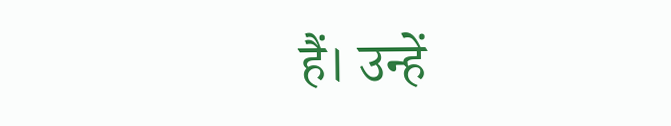हैं। उन्हें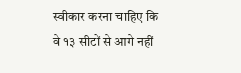स्वीकार करना चाहिए कि वे १३ सीटों से आगे नहीं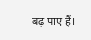बढ़ पाए हैं।